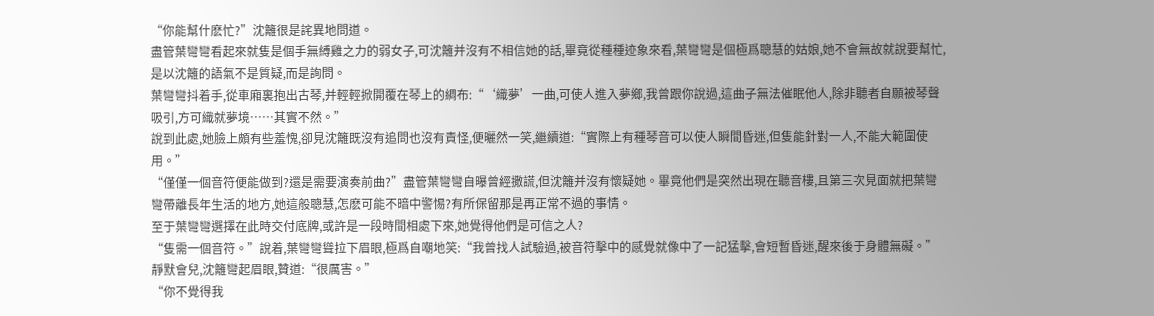“你能幫什麽忙?”沈籬很是詫異地問道。
盡管葉彎彎看起來就隻是個手無縛雞之力的弱女子,可沈籬并沒有不相信她的話,畢竟從種種迹象來看,葉彎彎是個極爲聰慧的姑娘,她不會無故就說要幫忙,是以沈籬的語氣不是質疑,而是詢問。
葉彎彎抖着手,從車廂裏抱出古琴,并輕輕掀開覆在琴上的綢布:“‘織夢’一曲,可使人進入夢鄉,我曾跟你說過,這曲子無法催眠他人,除非聽者自願被琴聲吸引,方可織就夢境……其實不然。”
說到此處,她臉上頗有些羞愧,卻見沈籬既沒有追問也沒有責怪,便曬然一笑,繼續道:“實際上有種琴音可以使人瞬間昏迷,但隻能針對一人,不能大範圍使用。”
“僅僅一個音符便能做到?還是需要演奏前曲?”盡管葉彎彎自曝曾經撒謊,但沈籬并沒有懷疑她。畢竟他們是突然出現在聽音樓,且第三次見面就把葉彎彎帶離長年生活的地方,她這般聰慧,怎麽可能不暗中警惕?有所保留那是再正常不過的事情。
至于葉彎彎選擇在此時交付底牌,或許是一段時間相處下來,她覺得他們是可信之人?
“隻需一個音符。”說着,葉彎彎聳拉下眉眼,極爲自嘲地笑:“我曾找人試驗過,被音符擊中的感覺就像中了一記猛擊,會短暫昏迷,醒來後于身體無礙。”
靜默會兒,沈籬彎起眉眼,贊道:“很厲害。”
“你不覺得我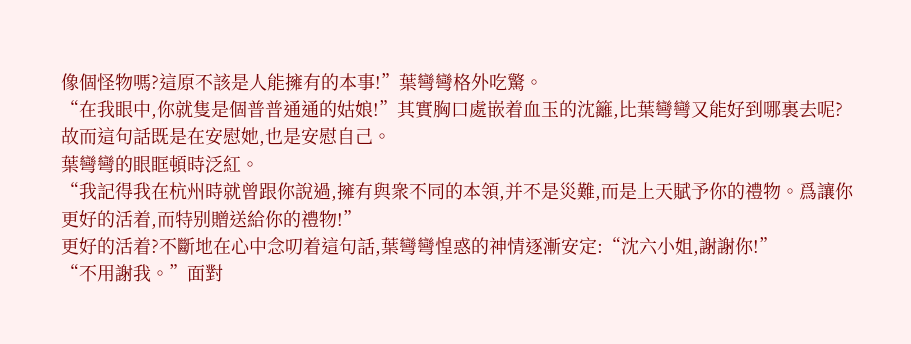像個怪物嗎?這原不該是人能擁有的本事!”葉彎彎格外吃驚。
“在我眼中,你就隻是個普普通通的姑娘!”其實胸口處嵌着血玉的沈籬,比葉彎彎又能好到哪裏去呢?故而這句話既是在安慰她,也是安慰自己。
葉彎彎的眼眶頓時泛紅。
“我記得我在杭州時就曾跟你說過,擁有與衆不同的本領,并不是災難,而是上天賦予你的禮物。爲讓你更好的活着,而特别贈送給你的禮物!”
更好的活着?不斷地在心中念叨着這句話,葉彎彎惶惑的神情逐漸安定:“沈六小姐,謝謝你!”
“不用謝我。”面對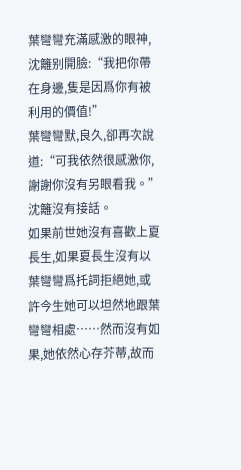葉彎彎充滿感激的眼神,沈籬别開臉:“我把你帶在身邊,隻是因爲你有被利用的價值!”
葉彎彎默,良久,卻再次說道:“可我依然很感激你,謝謝你沒有另眼看我。”
沈籬沒有接話。
如果前世她沒有喜歡上夏長生,如果夏長生沒有以葉彎彎爲托詞拒絕她,或許今生她可以坦然地跟葉彎彎相處……然而沒有如果,她依然心存芥蒂,故而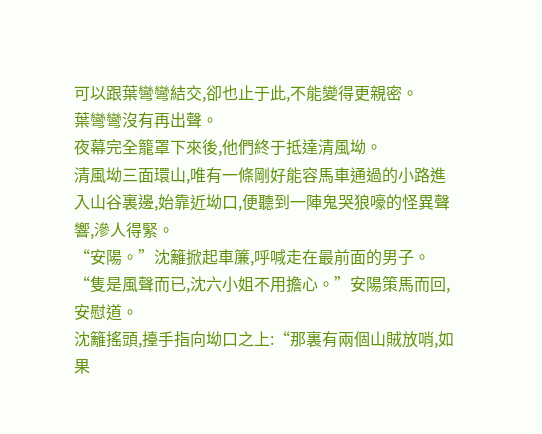可以跟葉彎彎結交,卻也止于此,不能變得更親密。
葉彎彎沒有再出聲。
夜幕完全籠罩下來後,他們終于抵達清風坳。
清風坳三面環山,唯有一條剛好能容馬車通過的小路進入山谷裏邊,始靠近坳口,便聽到一陣鬼哭狼嚎的怪異聲響,滲人得緊。
“安陽。”沈籬掀起車簾,呼喊走在最前面的男子。
“隻是風聲而已,沈六小姐不用擔心。”安陽策馬而回,安慰道。
沈籬搖頭,擡手指向坳口之上:“那裏有兩個山賊放哨,如果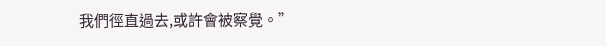我們徑直過去,或許會被察覺。”